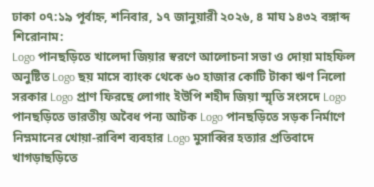ঢাকা ০৭:১৯ পূর্বাহ্ন, শনিবার, ১৭ জানুয়ারী ২০২৬, ৪ মাঘ ১৪৩২ বঙ্গাব্দ
শিরোনাম:
Logo পানছড়িতে খালেদা জিয়ার স্বরণে আলোচনা সভা ও দোয়া মাহফিল অনুষ্টিত Logo ছয় মাসে ব্যাংক থেকে ৬০ হাজার কোটি টাকা ঋণ নিলো সরকার Logo প্রাণ ফিরছে লোগাং ইউপি শহীদ জিয়া স্মৃতি সংসদে Logo পানছড়িতে ভারতীয় অবৈধ পন্য আটক Logo পানছড়িতে সড়ক নির্মাণে নিম্নমানের খোয়া-রাবিশ ব্যবহার Logo মুসাব্বির হত্যার প্রতিবাদে খাগড়াছড়িতে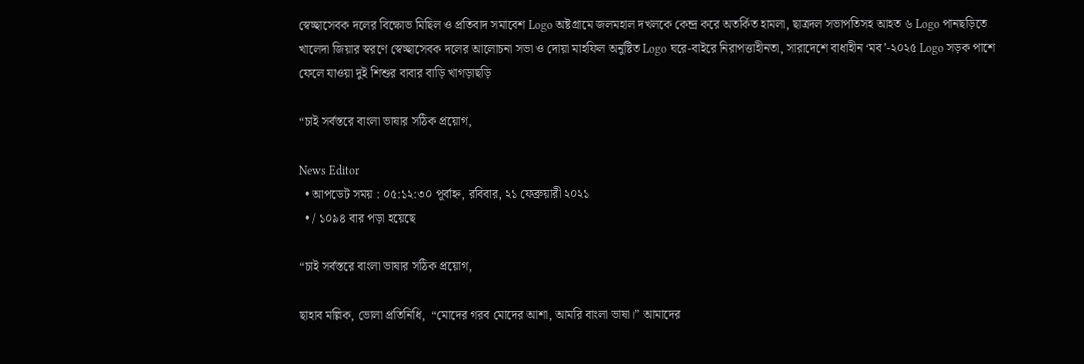স্বেচ্ছাসেবক দলের বিক্ষোভ মিছিল ও প্রতিবাদ সমাবেশ Logo অষ্টগ্রামে জলমহাল দখলকে কেন্দ্র করে অতর্কিত হামলা, ছাত্রদল সভাপতিসহ আহত ৬ Logo পানছড়িতে খালেদা জিয়ার স্বরণে স্বেচ্ছাসেবক দলের আলোচনা সভা ও দোয়া মাহফিল অনুষ্টিত Logo ঘরে-বাইরে নিরাপত্তাহীনতা, সারাদেশে বাধাহীন ‘মব’-২০২৫ Logo সড়ক পাশে ফেলে যাওয়া দুই শিশুর বাবার বাড়ি খাগড়াছড়ি

“চাই সর্বস্তরে বাংলা ভাষার সঠিক প্রয়োগ,

News Editor
  • আপডেট সময় : ০৫:১২:৩০ পূর্বাহ্ন, রবিবার, ২১ ফেব্রুয়ারী ২০২১
  • / ১০৯৪ বার পড়া হয়েছে

“চাই সর্বস্তরে বাংলা ভাষার সঠিক প্রয়োগ,

ছাহাব মল্লিক, ভোলা প্রতিনিধি,  “মোদের গরব মোদের আশা, আমরি বাংলা ভাষা।” আমাদের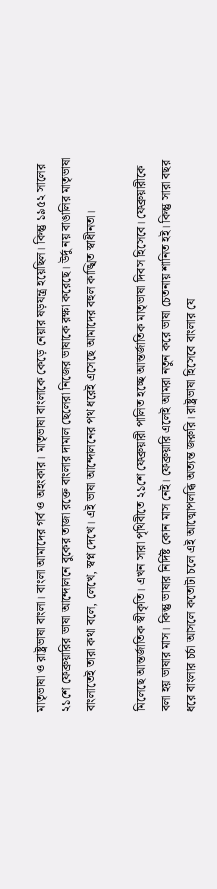মাতৃভাষা ও রাষ্ট্রভাষা বাংলা। বাংলা আমাদের গর্ব ও অহংকার। মাতৃভাষা বাংলাকে কেড়ে নেয়ার ষড়যন্ত্র হয়েছিল। কিন্তু ১৯৫২ সালের ২১শে ফেব্রুয়ারির ভাষা আন্দোলনে বুকের তাজা রক্তে বাংলার দামাল ছেলেরা নিজের ভাষাকে রক্ষা করেছে। উর্দু নয় বাঙালির মাতৃভাষা বাংলাতেই তারা কথা বলে, লেখে, স্বপ্ন দেখে। এই ভাষা আন্দোলনের পথ ধরেই এসেছে আমাদের বহুল কাঙ্খিত স্বাধীনতা।

মিলেছে আন্তর্জাতিক স্বীকৃতি। এখন সারা পৃথিবীতে ২১শে ফেব্রুয়ারী পালিত হচ্ছে আন্তর্জাতিক মাতৃভাষা দিবস হিসেবে। ফেব্রুয়ারীকে বলা হয় ভাষার মাস। কিন্তু ভাষার নির্দিষ্ট কোন মাস নেই। ফেব্রুয়ারি এলেই আমরা নতুন করে ভাষা চেতনায় শানিত হই। কিন্তু সারা বছর ধরে বাংলার চর্চা আসলে কতোটা চলে এই আত্মোপলব্ধি অত্যন্ত জরুরি। রাষ্ট্রভাষা হিসেবে বাংলার যে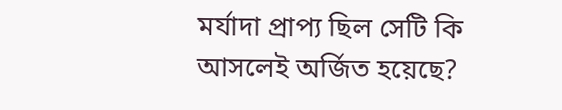মর্যাদা প্রাপ্য ছিল সেটি কি আসলেই অর্জিত হয়েছে?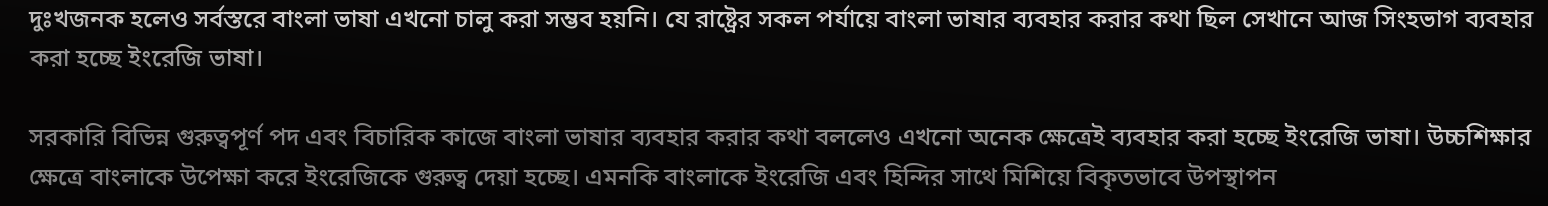দুঃখজনক হলেও সর্বস্তরে বাংলা ভাষা এখনো চালু করা সম্ভব হয়নি। যে রাষ্ট্রের সকল পর্যায়ে বাংলা ভাষার ব্যবহার করার কথা ছিল সেখানে আজ সিংহভাগ ব্যবহার করা হচ্ছে ইংরেজি ভাষা।

সরকারি বিভিন্ন গুরুত্বপূর্ণ পদ এবং বিচারিক কাজে বাংলা ভাষার ব্যবহার করার কথা বললেও এখনো অনেক ক্ষেত্রেই ব্যবহার করা হচ্ছে ইংরেজি ভাষা। উচ্চশিক্ষার ক্ষেত্রে বাংলাকে উপেক্ষা করে ইংরেজিকে গুরুত্ব দেয়া হচ্ছে। এমনকি বাংলাকে ইংরেজি এবং হিন্দির সাথে মিশিয়ে বিকৃতভাবে উপস্থাপন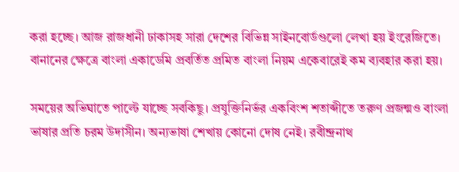করা হচ্ছে। আজ রাজধানী ঢাকাসহ সারা দেশের বিভিন্ন সাইনবোর্ডগুলো লেখা হয় ইংরেজিতে। বানানের ক্ষেত্রে বাংলা একাডেমি প্রবর্তিত প্রমিত বাংলা নিয়ম একেবারেই কম ব্যবহার করা হয়।

সময়ের অভিঘাতে পাল্টে যাচ্ছে সবকিছু। প্রযুক্তিনির্ভর একবিংশ শতাব্দীতে তরুণ প্রজন্মও বাংলা ভাষার প্রতি চরম উদাসীন। অন্যভাষা শেখায় কোনো দোষ নেই। রবীন্দ্রনাথ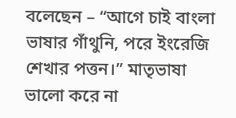বলেছেন – “আগে চাই বাংলা ভাষার গাঁথুনি, পরে ইংরেজি শেখার পত্তন।” মাতৃভাষা ভালো করে না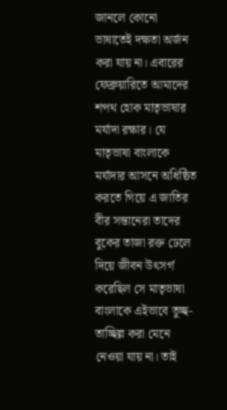জানলে কোনো ভাষাতেই দক্ষতা অর্জন করা যায় না। এবারের ফেব্রুয়ারিতে আমাদের শপথ হোক মাতৃভাষার মর্যাদা রক্ষার। যে মাতৃভাষা বাংলাকে মর্যাদার আসনে অধিষ্ঠিত করতে গিয়ে এ জাতির বীর সন্তানেরা তাদের বুকের তাজা রক্ত ঢেলে দিয়ে জীবন উৎসর্গ করেছিল সে মাতৃভাষা বাংলাকে এইভাবে তুচ্ছ-তাচ্ছিল্ল করা মেনে নেওয়া যায় না। তাই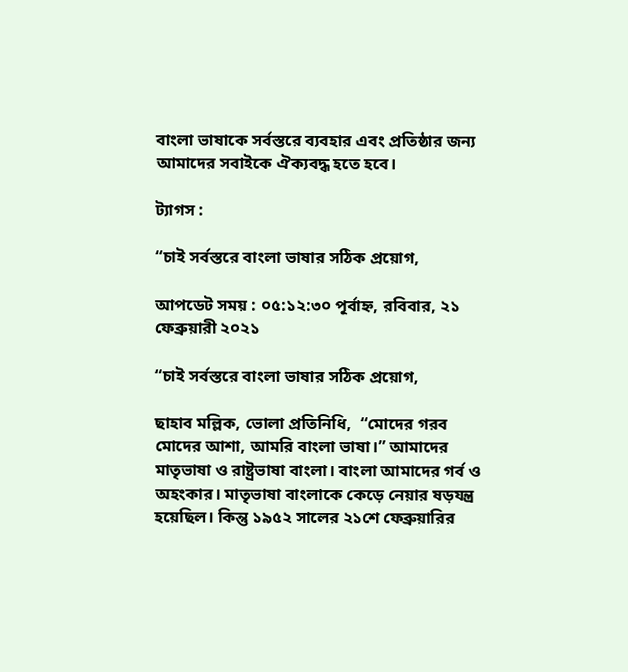বাংলা ভাষাকে সর্বস্তরে ব্যবহার এবং প্রতিষ্ঠার জন্য আমাদের সবাইকে ঐক্যবদ্ধ হতে হবে।

ট্যাগস :

“চাই সর্বস্তরে বাংলা ভাষার সঠিক প্রয়োগ,

আপডেট সময় : ০৫:১২:৩০ পূর্বাহ্ন, রবিবার, ২১ ফেব্রুয়ারী ২০২১

“চাই সর্বস্তরে বাংলা ভাষার সঠিক প্রয়োগ,

ছাহাব মল্লিক, ভোলা প্রতিনিধি,  “মোদের গরব মোদের আশা, আমরি বাংলা ভাষা।” আমাদের মাতৃভাষা ও রাষ্ট্রভাষা বাংলা। বাংলা আমাদের গর্ব ও অহংকার। মাতৃভাষা বাংলাকে কেড়ে নেয়ার ষড়যন্ত্র হয়েছিল। কিন্তু ১৯৫২ সালের ২১শে ফেব্রুয়ারির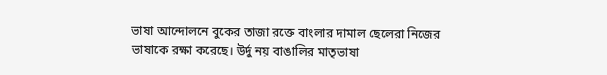ভাষা আন্দোলনে বুকের তাজা রক্তে বাংলার দামাল ছেলেরা নিজের ভাষাকে রক্ষা করেছে। উর্দু নয় বাঙালির মাতৃভাষা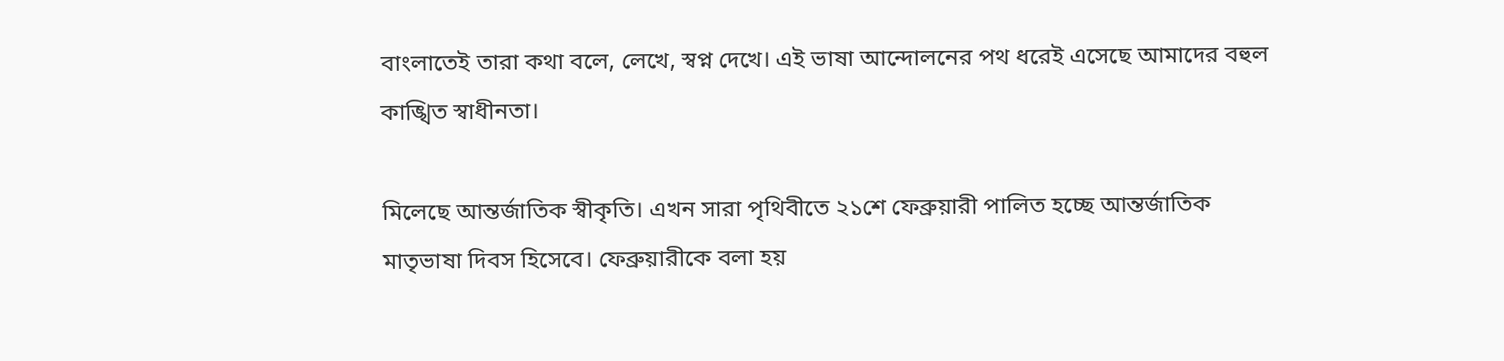বাংলাতেই তারা কথা বলে, লেখে, স্বপ্ন দেখে। এই ভাষা আন্দোলনের পথ ধরেই এসেছে আমাদের বহুল কাঙ্খিত স্বাধীনতা।

মিলেছে আন্তর্জাতিক স্বীকৃতি। এখন সারা পৃথিবীতে ২১শে ফেব্রুয়ারী পালিত হচ্ছে আন্তর্জাতিক মাতৃভাষা দিবস হিসেবে। ফেব্রুয়ারীকে বলা হয়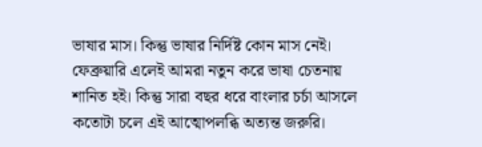ভাষার মাস। কিন্তু ভাষার নির্দিষ্ট কোন মাস নেই। ফেব্রুয়ারি এলেই আমরা নতুন করে ভাষা চেতনায় শানিত হই। কিন্তু সারা বছর ধরে বাংলার চর্চা আসলে কতোটা চলে এই আত্মোপলব্ধি অত্যন্ত জরুরি।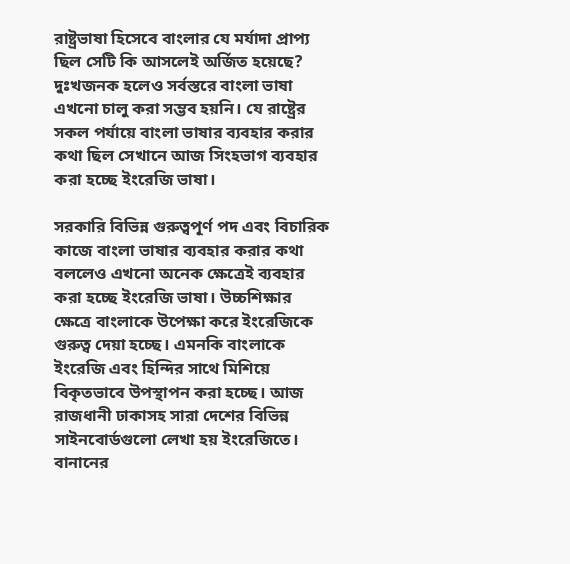রাষ্ট্রভাষা হিসেবে বাংলার যে মর্যাদা প্রাপ্য ছিল সেটি কি আসলেই অর্জিত হয়েছে? দুঃখজনক হলেও সর্বস্তরে বাংলা ভাষা এখনো চালু করা সম্ভব হয়নি। যে রাষ্ট্রের সকল পর্যায়ে বাংলা ভাষার ব্যবহার করার কথা ছিল সেখানে আজ সিংহভাগ ব্যবহার করা হচ্ছে ইংরেজি ভাষা।

সরকারি বিভিন্ন গুরুত্বপূর্ণ পদ এবং বিচারিক কাজে বাংলা ভাষার ব্যবহার করার কথা বললেও এখনো অনেক ক্ষেত্রেই ব্যবহার করা হচ্ছে ইংরেজি ভাষা। উচ্চশিক্ষার ক্ষেত্রে বাংলাকে উপেক্ষা করে ইংরেজিকে গুরুত্ব দেয়া হচ্ছে। এমনকি বাংলাকে ইংরেজি এবং হিন্দির সাথে মিশিয়ে বিকৃতভাবে উপস্থাপন করা হচ্ছে। আজ রাজধানী ঢাকাসহ সারা দেশের বিভিন্ন সাইনবোর্ডগুলো লেখা হয় ইংরেজিতে। বানানের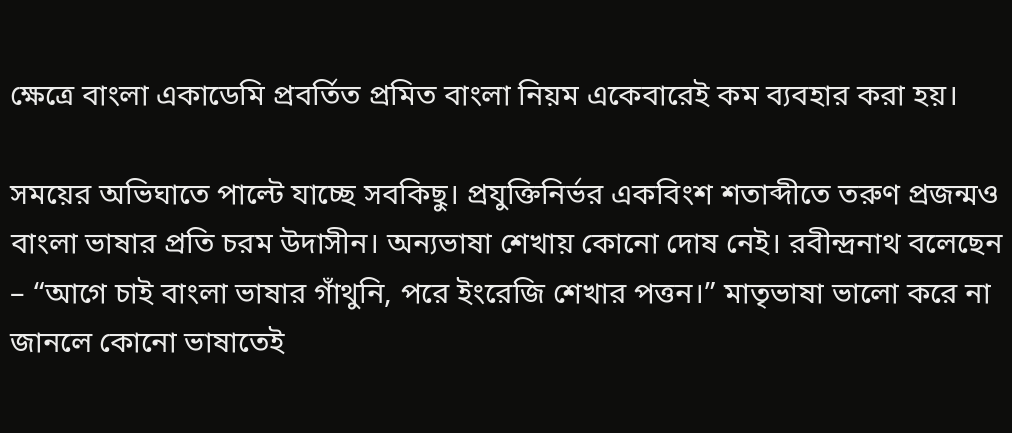ক্ষেত্রে বাংলা একাডেমি প্রবর্তিত প্রমিত বাংলা নিয়ম একেবারেই কম ব্যবহার করা হয়।

সময়ের অভিঘাতে পাল্টে যাচ্ছে সবকিছু। প্রযুক্তিনির্ভর একবিংশ শতাব্দীতে তরুণ প্রজন্মও বাংলা ভাষার প্রতি চরম উদাসীন। অন্যভাষা শেখায় কোনো দোষ নেই। রবীন্দ্রনাথ বলেছেন – “আগে চাই বাংলা ভাষার গাঁথুনি, পরে ইংরেজি শেখার পত্তন।” মাতৃভাষা ভালো করে না জানলে কোনো ভাষাতেই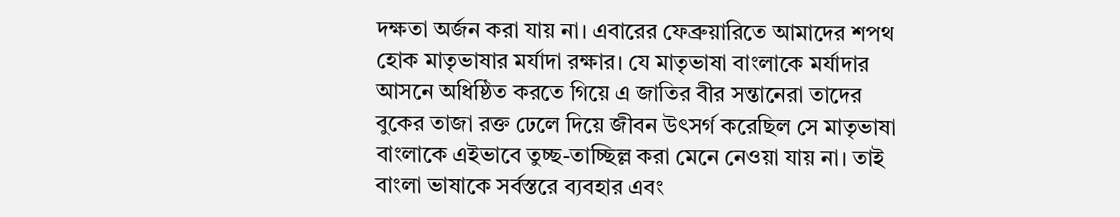দক্ষতা অর্জন করা যায় না। এবারের ফেব্রুয়ারিতে আমাদের শপথ হোক মাতৃভাষার মর্যাদা রক্ষার। যে মাতৃভাষা বাংলাকে মর্যাদার আসনে অধিষ্ঠিত করতে গিয়ে এ জাতির বীর সন্তানেরা তাদের বুকের তাজা রক্ত ঢেলে দিয়ে জীবন উৎসর্গ করেছিল সে মাতৃভাষা বাংলাকে এইভাবে তুচ্ছ-তাচ্ছিল্ল করা মেনে নেওয়া যায় না। তাই বাংলা ভাষাকে সর্বস্তরে ব্যবহার এবং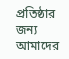প্রতিষ্ঠার জন্য আমাদের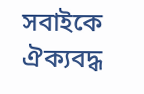সবাইকে ঐক্যবদ্ধ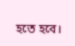হতে হবে।